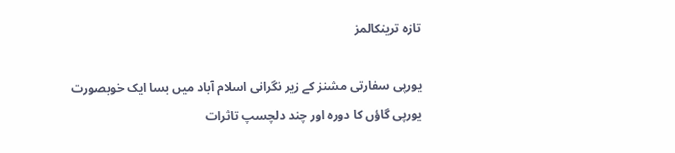تازہ ترینکالمز

یورپی سفارتی مشنز کے زیر نگرانی اسلام آباد میں بسا ایک خوبصورت یورپی گاؤں کا دورہ اور چند دلچسپ تاثرات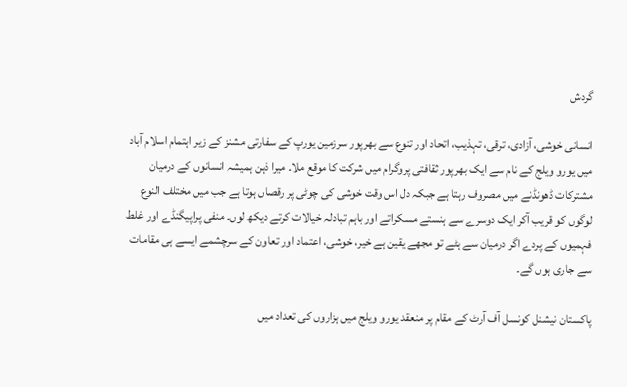گردش

انسانی خوشی، آزادی، ترقی، تہذیب، اتحاد اور تنوع سے بھرپور سرزمین یورپ کے سفارتی مشنز کے زیر اہتمام اسلام آباد میں یورو ویلج کے نام سے ایک بھرپور ثقافتی پروگرام میں شرکت کا موقع ملا۔ میرا ذہن ہمیشہ انسانوں کے درمیان مشترکات ڈھونڈنے میں مصروف رہتا ہے جبکہ دل اس وقت خوشی کی چوٹی پر رقصاں ہوتا ہے جب میں مختلف النوع لوگوں کو قریب آکر ایک دوسرے سے ہنستے مسکراتے اور باہم تبادلہ خیالات کرتے دیکھ لوں۔ منفی پراپیگنڈے اور غلط فہمیوں کے پردے اگر درمیان سے ہٹے تو مجھے یقین ہے خیر، خوشی، اعتماد اور تعاون کے سرچشمے ایسے ہی مقامات سے جاری ہوں گے۔

پاکستان نیشنل کونسل آف آرٹ کے مقام پر منعقد یورو ویلج میں ہزاروں کی تعداد میں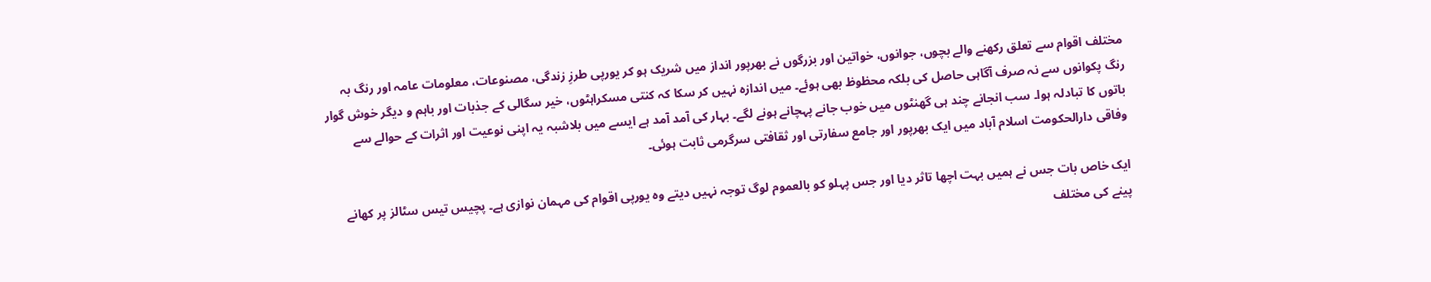مختلف اقوام سے تعلق رکھنے والے بچوں، جوانوں، خواتین اور بزرگوں نے بھرپور انداز میں شریک ہو کر یورپی طرزِ زندگی، مصنوعات، معلومات عامہ اور رنگ بہ رنگ پکوانوں سے نہ صرف آگاہی حاصل کی بلکہ محظوظ بھی ہوئے۔ میں اندازہ نہیں کر سکا کہ کنتی مسکراہٹوں، خیر سگالی کے جذبات اور باہم و دیگر خوش گوار باتوں کا تبادلہ ہوا۔ سب انجانے چند ہی گھنٹوں میں خوب جانے پہچانے ہونے لگے۔ بہار کی آمد آمد ہے ایسے میں بلاشبہ یہ اپنی نوعیت اور اثرات کے حوالے سے وفاقی دارالحکومت اسلام آباد میں ایک بھرپور اور جامع سفارتی اور ثقافتی سرگرمی ثابت ہوئی۔

ایک خاص بات جس نے ہمیں بہت اچھا تاثر دیا اور جس پہلو کو بالعموم لوگ توجہ نہیں دیتے وہ یورپی اقوام کی مہمان نوازی ہے۔ پچیس تیس سٹالز پر کھانے پینے کی مختلف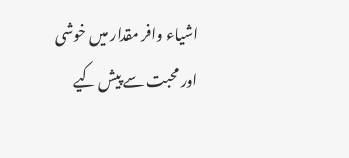اشیاء وافر مقدار میں خوشی اور محبت سے پیش کیے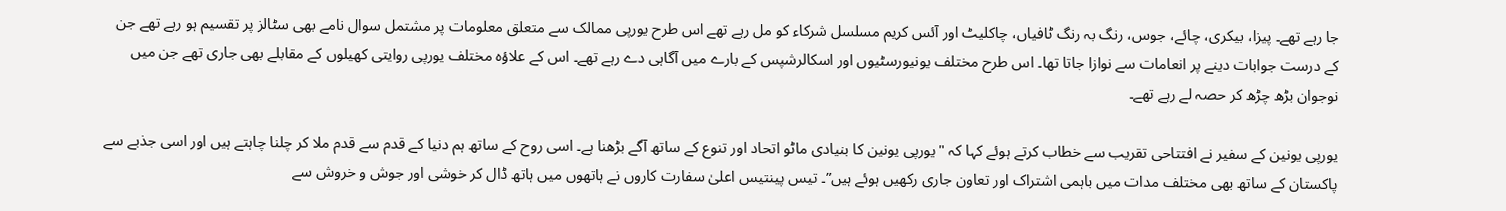جا رہے تھے۔ پیزا، بیکری، چائے، جوس، رنگ بہ رنگ ٹافیاں، چاکلیٹ اور آئس کریم مسلسل شرکاء کو مل رہے تھے اس طرح یورپی ممالک سے متعلق معلومات پر مشتمل سوال نامے بھی سٹالز پر تقسیم ہو رہے تھے جن کے درست جوابات دینے پر انعامات سے نوازا جاتا تھا۔ اس طرح مختلف یونیورسٹیوں اور اسکالرشپس کے بارے میں آگاہی دے رہے تھے۔ اس کے علاؤہ مختلف یورپی روایتی کھیلوں کے مقابلے بھی جاری تھے جن میں نوجوان بڑھ چڑھ کر حصہ لے رہے تھے۔

یورپی یونین کے سفیر نے افتتاحی تقریب سے خطاب کرتے ہوئے کہا کہ "یورپی یونین کا بنیادی ماٹو اتحاد اور تنوع کے ساتھ آگے بڑھنا ہے۔ اسی روح کے ساتھ ہم دنیا کے قدم سے قدم ملا کر چلنا چاہتے ہیں اور اسی جذبے سے پاکستان کے ساتھ بھی مختلف مدات میں باہمی اشتراک اور تعاون جاری رکھیں ہوئے ہیں”۔ تیس پینتیس اعلیٰ سفارت کاروں نے ہاتھوں میں ہاتھ ڈال کر خوشی اور جوش و خروش سے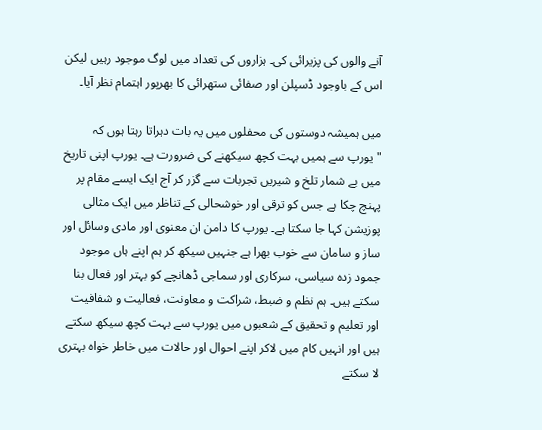آنے والوں کی پزیرائی کی۔ ہزاروں کی تعداد میں لوگ موجود رہیں لیکن اس کے باوجود ڈسپلن اور صفائی ستھرائی کا بھرپور اہتمام نظر آیا۔

میں ہمیشہ دوستوں کی محفلوں میں یہ بات دہراتا رہتا ہوں کہ "یورپ سے ہمیں بہت کچھ سیکھنے کی ضرورت ہے۔ یورپ اپنی تاریخ میں بے شمار تلخ و شیریں تجربات سے گزر کر آج ایک ایسے مقام پر پہنچ چکا ہے جس کو ترقی اور خوشحالی کے تناظر میں ایک مثالی پوزیشن کہا جا سکتا ہے۔ یورپ کا دامن ان معنوی اور مادی وسائل اور ساز و سامان سے خوب بھرا ہے جنہیں سیکھ کر ہم اپنے ہاں موجود جمود زدہ سیاسی، سرکاری اور سماجی ڈھانچے کو بہتر اور فعال بنا سکتے ہیں۔ ہم نظم و ضبط، شراکت و معاونت، فعالیت و شفافیت اور تعلیم و تحقیق کے شعبوں میں یورپ سے بہت کچھ سیکھ سکتے ہیں اور انہیں کام میں لاکر اپنے احوال اور حالات میں خاطر خواہ بہتری لا سکتے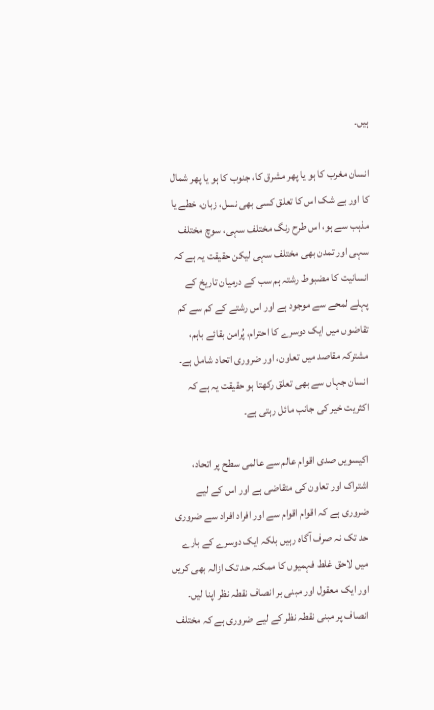ہیں۔

انسان مغرب کا ہو یا پھر مشرق کا، جنوب کا ہو یا پھر شمال کا اور بے شک اس کا تعلق کسی بھی نسل، زبان، خطے یا مذہب سے ہو، اس طرح رنگ مختلف سہی، سوچ مختلف سہی اور تمدن بھی مختلف سہی لیکن حقیقت یہ ہے کہ انسانیت کا مضبوط رشتہ ہم سب کے درمیان تاریخ کے پہلے لمحے سے موجود ہے اور اس رشتے کے کم سے کم تقاضوں میں ایک دوسرے کا احترام، پُرامن بقائے باہم، مشترکہ مقاصد میں تعاون، اور ضروری اتحاد شامل ہے۔ انسان جہاں سے بھی تعلق رکھتا ہو حقیقت یہ ہے کہ اکثریت خیر کی جانب مائل رہتی ہے۔

اکیسویں صدی اقوام عالم سے عالمی سطح پر اتحاد، اشتراک اور تعاون کی متقاضی ہے اور اس کے لیے ضروری ہے کہ اقوام اقوام سے اور افراد افراد سے ضروری حد تک نہ صرف آگاہ رہیں بلکہ ایک دوسرے کے بارے میں لاحق غلط فہمیوں کا ممکنہ حد تک ازالہ بھی کریں اور ایک معقول اور مبنی بر انصاف نقطہ نظر اپنا لیں۔ انصاف پر مبنی نقطہ نظر کے لیے ضروری ہے کہ مختلف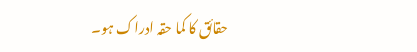حقائق کا کما حقہ ادراک ہو۔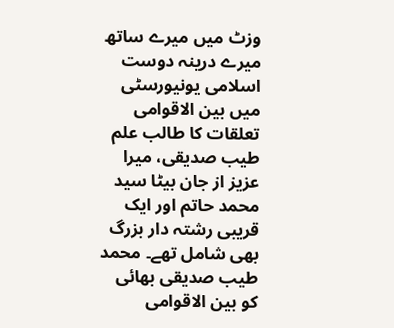وزٹ میں میرے ساتھ میرے درینہ دوست اسلامی یونیورسٹی میں بین الاقوامی تعلقات کا طالب علم طیب صدیقی، میرا عزیز از جان بیٹا سید محمد حاتم اور ایک قریبی رشتہ دار بزرگ بھی شامل تھے۔ محمد طیب صدیقی بھائی کو بین الاقوامی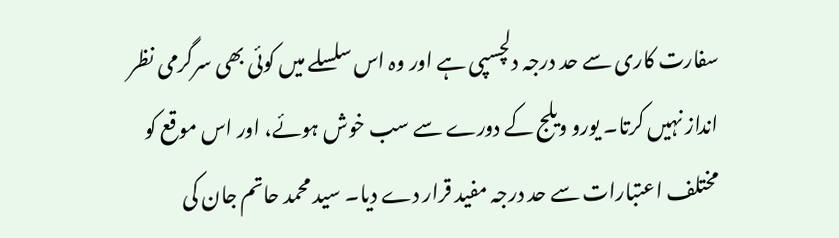سفارت کاری سے حد درجہ دلچسپی ہے اور وہ اس سلسلے میں کوئی بھی سرگرمی نظر انداز نہیں کرتا۔ یورو ویلج کے دورے سے سب خوش ہوئے، اور اس موقع کو مختلف اعتبارات سے حد درجہ مفید قرار دے دیا۔ سید محمد حاتم جان کی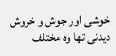خوشی اور جوش و خروش دیدنی تھا وہ مختلف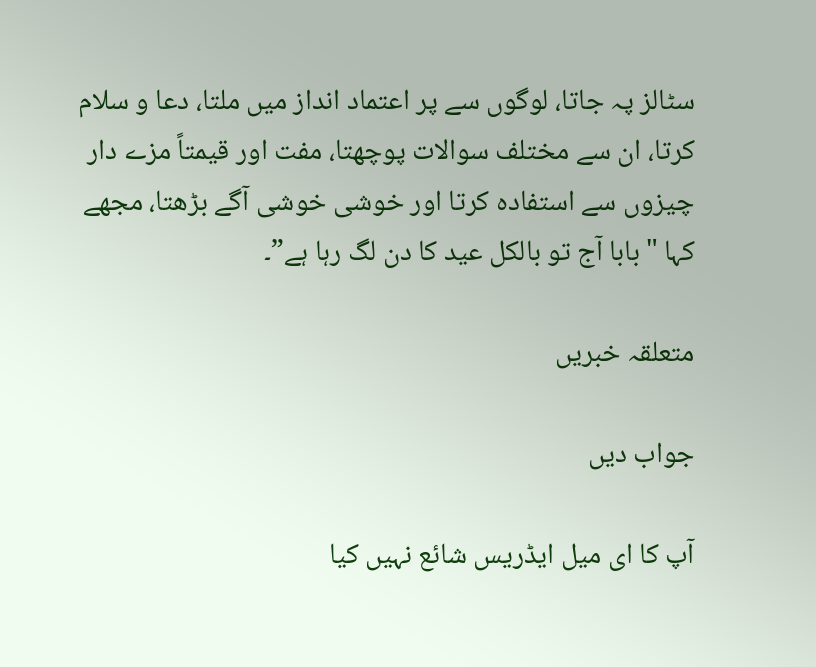سٹالز پہ جاتا، لوگوں سے پر اعتماد انداز میں ملتا، دعا و سلام کرتا، ان سے مختلف سوالات پوچھتا، مفت اور قیمتاً مزے دار چیزوں سے استفادہ کرتا اور خوشی خوشی آگے بڑھتا، مجھے کہا "بابا آج تو بالکل عید کا دن لگ رہا ہے”۔

متعلقہ خبریں

جواب دیں

آپ کا ای میل ایڈریس شائع نہیں کیا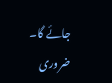جائے گا۔ ضروری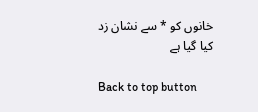خانوں کو * سے نشان زد کیا گیا ہے

Back to top button